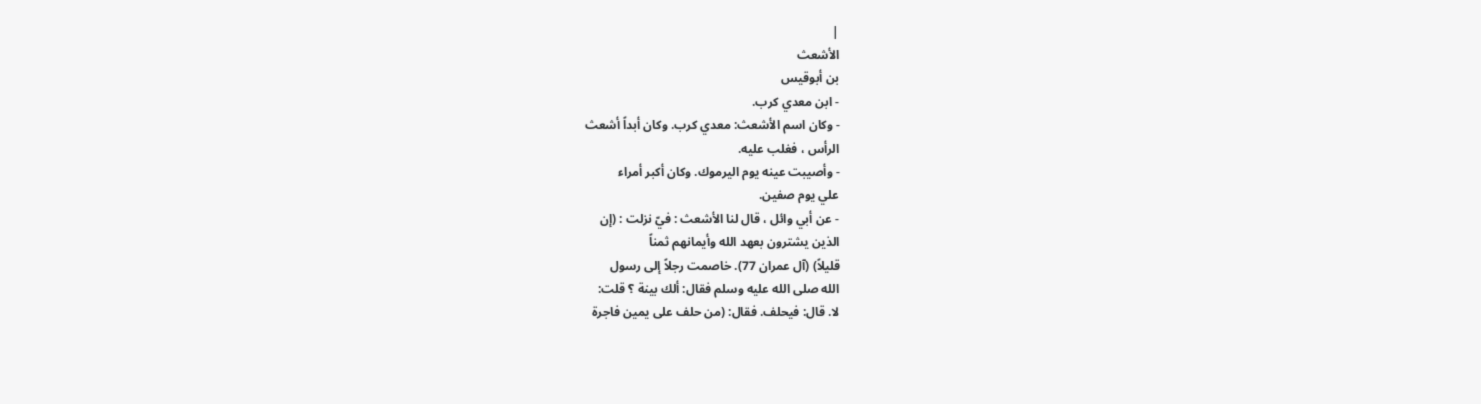|
الأشعث
بن أبوقيس
- ابن معدي كرب.
- وكان اسم الأشعث: معدي كرب. وكان أبداً أشعث
الرأس ، فغلب عليه.
- وأصيبت عينه يوم اليرموك. وكان أكبر أمراء
علي يوم صفين.
- عن أبي وائل ، قال لنا الأشعث : فيّ نزلت : (إن
الذين يشترون بعهد الله وأيمانهم ثمناً
قليلاً) (آل عمران 77). خاصمت رجلاً إلى رسول
الله صلى الله عليه وسلم فقال: ألك بينة ؟ قلت:
لا. قال: فيحلف. فقال: (من حلف على يمين فاجرة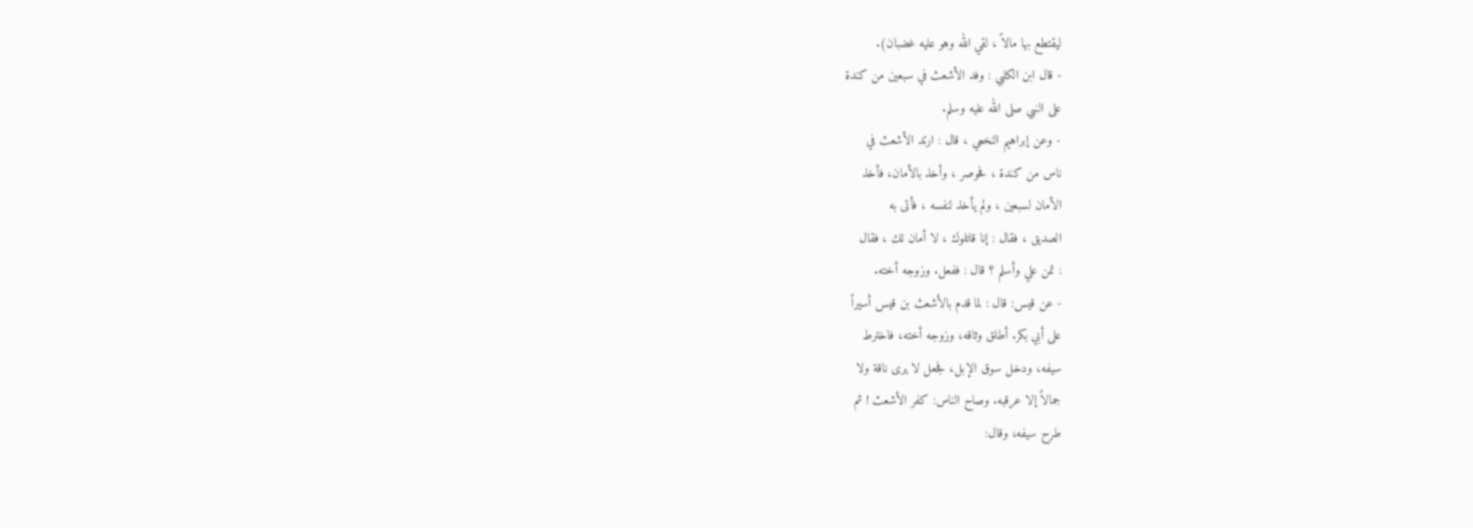ليقتطع بها مالاً ، لقي الله وهو عليه غضبان).
- قال ابن الكلبي : وفد الأشعث في سبعين من كندة
على النبي صلى الله عليه وسلم.
- وعن إبراهيم النخعي ، قال : ارتد الأشعث في
ناس من كندة ، فحوصر ، وأخذ بالأمان، فأخذ
الأمان لسبعين ، ولم يأخذ لنفسه ، فأتى به
الصديق ، فقال : إنا قاتلوك ، لا أمان لك ، فقال
: تمن علي وأسلم ؟ قال : ففعل. وزوجه أخته.
- عن قيس: قال : لما قدم بالأشعث بن قيس أسيراً
على أبي بكر. أطلق وثاقه، وزوجه أخته، فاخترط
سيفه، ودخل سوق الإبل، فجعل لا يرى ناقة ولا
جمالاً إلا عرقبه. وصاح الناس: كفر الأشعث ! ثم
طرح سيفه، وقال: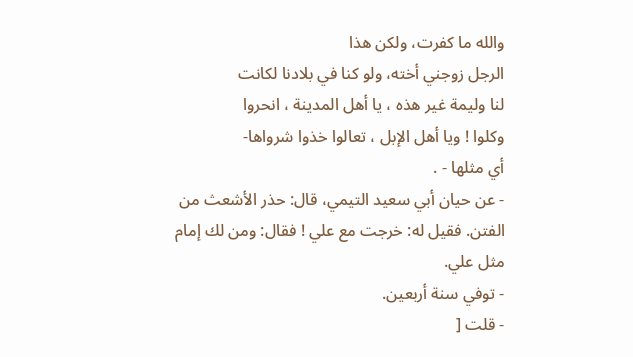والله ما كفرت، ولكن هذا
الرجل زوجني أخته، ولو كنا في بلادنا لكانت
لنا وليمة غير هذه ، يا أهل المدينة ، انحروا
وكلوا ! ويا أهل الإبل ، تعالوا خذوا شرواها-
أي مثلها - .
- عن حيان أبي سعيد التيمي، قال: حذر الأشعث من
الفتن. فقيل له: خرجت مع علي ! فقال: ومن لك إمام
مثل علي.
- توفي سنة أربعين.
- قلت [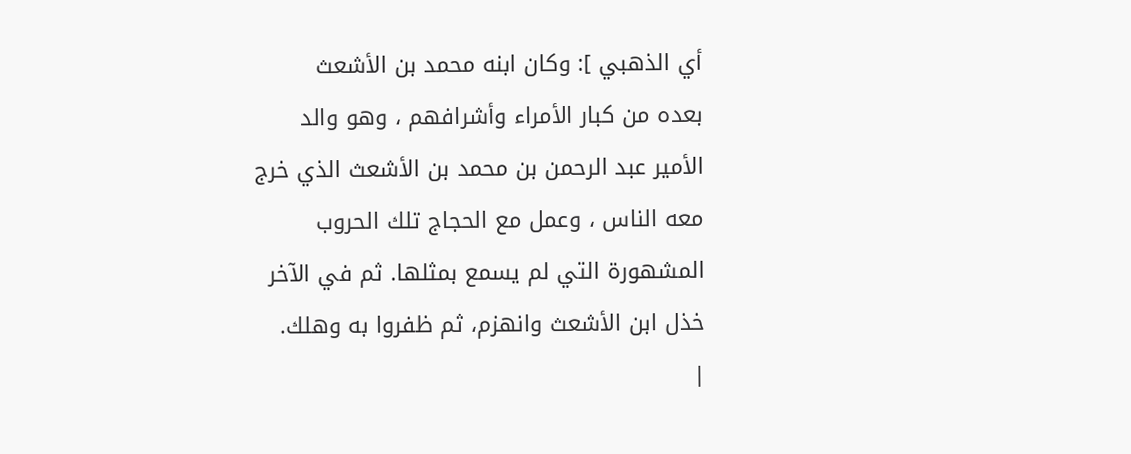أي الذهبي ]: وكان ابنه محمد بن الأشعث
بعده من كبار الأمراء وأشرافهم ، وهو والد
الأمير عبد الرحمن بن محمد بن الأشعث الذي خرج
معه الناس ، وعمل مع الحجاج تلك الحروب
المشهورة التي لم يسمع بمثلها. ثم في الآخر
خذل ابن الأشعث وانهزم، ثم ظفروا به وهلك.
|